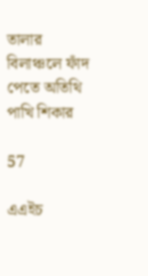তালার বিলাঞ্চলে ফাঁদ পেতে অতিথি পাখি শিকার

57

এএইচ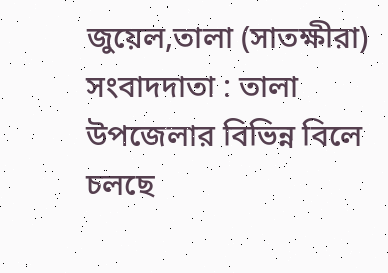জুয়েল,তালা (সাতক্ষীরা) সংবাদদাতা : তালা উপজেলার বিভিন্ন বিলে চলছে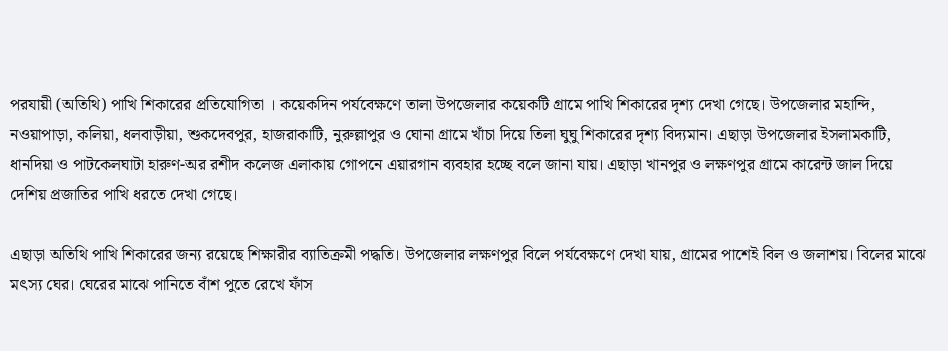পরযায়ী (অতিথি) পাখি শিকারের প্রতিযোগিতা । কয়েকদিন পর্যবেক্ষণে তালা উপজেলার কয়েকটি গ্রামে পাখি শিকারের দৃশ্য দেখা গেছে। উপজেলার মহান্দি, নওয়াপাড়া, কলিয়া, ধলবাড়ীয়া, শুকদেবপুর, হাজরাকাটি, নুরুল্লাপুর ও ঘোনা গ্রামে খাঁচা দিয়ে তিলা ঘুঘু শিকারের দৃশ্য বিদ্যমান। এছাড়া উপজেলার ইসলামকাটি, ধানদিয়া ও পাটকেলঘাটা হারুণ-অর রশীদ কলেজ এলাকায় গোপনে এয়ারগান ব্যবহার হচ্ছে বলে জানা যায়। এছাড়া খানপুর ও লক্ষণপুর গ্রামে কারেন্ট জাল দিয়ে দেশিয় প্রজাতির পাখি ধরতে দেখা গেছে।

এছাড়া অতিথি পাখি শিকারের জন্য রয়েছে শিক্ষারীর ব্যাতিক্রমী পদ্ধতি। উপজেলার লক্ষণপুর বিলে পর্যবেক্ষণে দেখা যায়, গ্রামের পাশেই বিল ও জলাশয়। বিলের মাঝে মৎস্য ঘের। ঘেরের মাঝে পানিতে বাঁশ পুতে রেখে ফাঁস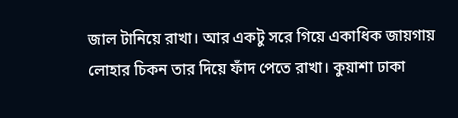জাল টানিয়ে রাখা। আর একটু সরে গিয়ে একাধিক জায়গায় লোহার চিকন তার দিয়ে ফাঁদ পেতে রাখা। কুয়াশা ঢাকা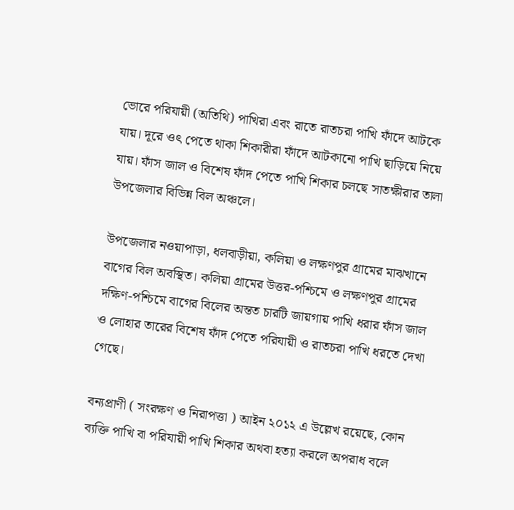ভোরে পরিযায়ী (অতিথি) পাখিরা এবং রাতে রাতচরা পাখি ফাঁদে আটকে যায়। দূরে ওৎ পেতে থাকা শিকারীরা ফাঁদে আটকানো পাখি ছাড়িয়ে নিয়ে যায়। ফাঁস জাল ও বিশেষ ফাঁদ পেতে পাখি শিকার চলছে সাতক্ষীরার তালা উপজেলার বিভিন্ন বিল অঞ্চলে।

উপজেলার নওয়াপাড়া, ধলবাড়ীয়া, কলিয়া ও লক্ষণপুর গ্রামের মাঝখানে বাগের বিল অবস্থিত। কলিয়া গ্রামের উত্তর-পশ্চিমে ও লক্ষণপুর গ্রামের দক্ষিণ-পশ্চিমে বাগের বিলের অন্তত চারটি জায়গায় পাখি ধরার ফাঁস জাল ও লোহার তারের বিশেষ ফাঁদ পেতে পরিযায়ী ও রাতচরা পাখি ধরতে দেখা গেছে।

বন্যপ্রাণী ( সংরক্ষণ ও নিরাপত্তা ) আইন ২০১২ এ উল্লেখ রয়েছে, কোন ব্যক্তি পাখি বা পরিযায়ী পাখি শিকার অথবা হত্যা করলে অপরাধ বলে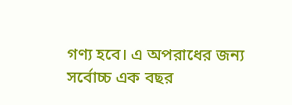গণ্য হবে। এ অপরাধের জন্য সর্বোচ্চ এক বছর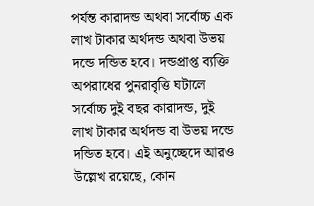পর্যন্ত কারাদন্ড অথবা সর্বোচ্চ এক লাখ টাকার অর্থদন্ড অথবা উভয় দন্ডে দন্ডিত হবে। দন্ডপ্রাপ্ত ব্যক্তি অপরাধের পুনরাবৃত্তি ঘটালে সর্বোচ্চ দুই বছর কারাদন্ড, দুই লাখ টাকার অর্থদন্ড বা উভয় দন্ডে দন্ডিত হবে। এই অনুচ্ছেদে আরও উল্লেখ রয়েছে, কোন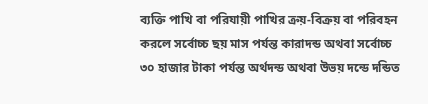ব্যক্তি পাখি বা পরিযায়ী পাখির ক্রয়-বিক্রয় বা পরিবহন করলে সর্বোচ্চ ছয় মাস পর্যন্ত কারাদন্ড অথবা সর্বোচ্চ ৩০ হাজার টাকা পর্যন্ত অর্থদন্ড অথবা উভয় দন্ডে দন্ডিত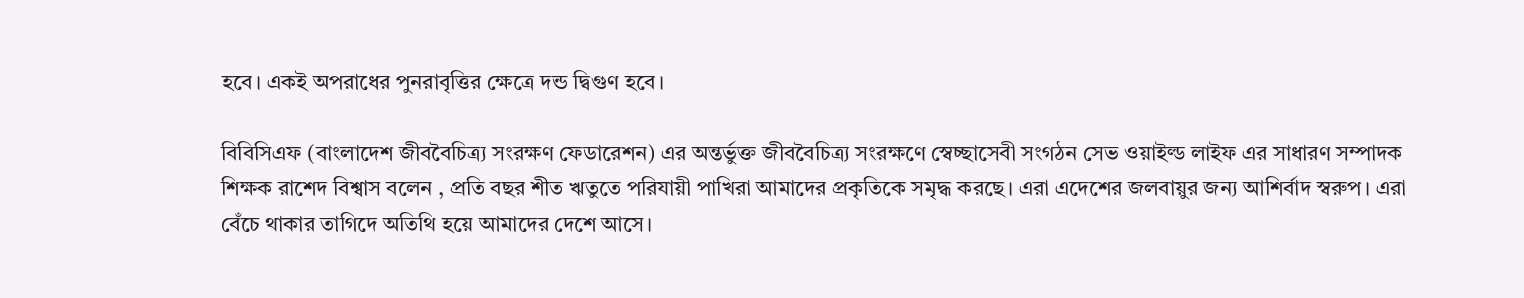হবে। একই অপরাধের পুনরাবৃত্তির ক্ষেত্রে দন্ড দ্বিগুণ হবে।

বিবিসিএফ (বাংলাদেশ জীববৈচিত্র্য সংরক্ষণ ফেডারেশন) এর অন্তর্ভুক্ত জীববৈচিত্র্য সংরক্ষণে স্বেচ্ছাসেবী সংগঠন সেভ ওয়াইল্ড লাইফ এর সাধারণ সম্পাদক শিক্ষক রাশেদ বিশ্বাস বলেন , প্রতি বছর শীত ঋতুতে পরিযায়ী পাখিরা আমাদের প্রকৃতিকে সমৃদ্ধ করছে। এরা এদেশের জলবায়ুর জন্য আশির্বাদ স্বরুপ। এরা বেঁচে থাকার তাগিদে অতিথি হয়ে আমাদের দেশে আসে।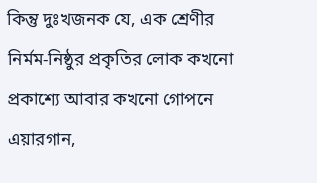কিন্তু দুঃখজনক যে, এক শ্রেণীর নির্মম-নিষ্ঠুর প্রকৃতির লোক কখনো প্রকাশ্যে আবার কখনো গোপনে এয়ারগান,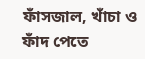ফাঁসজাল, খাঁচা ও ফাঁদ পেতে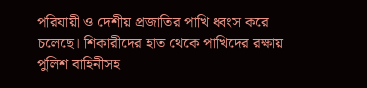পরিযায়ী ও দেশীয় প্রজাতির পাখি ধ্বংস করে চলেছে। শিকারীদের হাত থেকে পাখিদের রক্ষায় পুলিশ বাহিনীসহ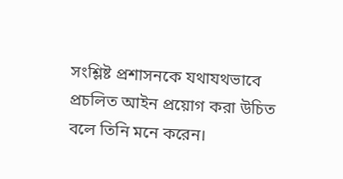সংশ্লিষ্ট প্রশাসনকে যথাযথভাবে প্রচলিত আইন প্রয়োগ করা উচিত বলে তিনি মনে করেন।